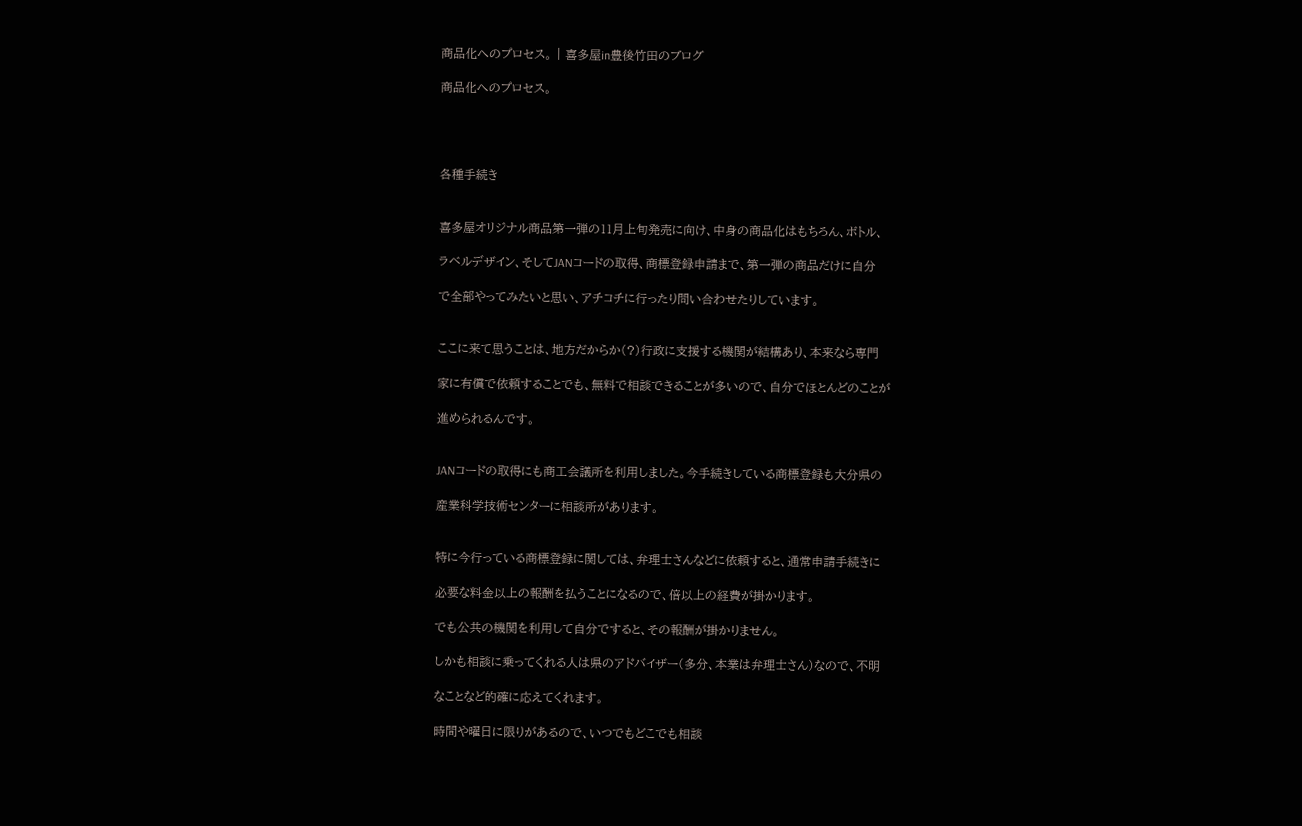商品化へのプロセス。 | 喜多屋in豊後竹田のブログ

商品化へのプロセス。




各種手続き


喜多屋オリジナル商品第一弾の11月上旬発売に向け、中身の商品化はもちろん、ボトル、

ラベルデザイン、そしてJANコードの取得、商標登録申請まで、第一弾の商品だけに自分

で全部やってみたいと思い、アチコチに行ったり問い合わせたりしています。


ここに来て思うことは、地方だからか(?)行政に支援する機関が結構あり、本来なら専門

家に有償で依頼することでも、無料で相談できることが多いので、自分でほとんどのことが

進められるんです。


JANコードの取得にも商工会議所を利用しました。今手続きしている商標登録も大分県の

産業科学技術センターに相談所があります。


特に今行っている商標登録に関しては、弁理士さんなどに依頼すると、通常申請手続きに

必要な料金以上の報酬を払うことになるので、倍以上の経費が掛かります。

でも公共の機関を利用して自分ですると、その報酬が掛かりません。

しかも相談に乗ってくれる人は県のアドバイザー(多分、本業は弁理士さん)なので、不明

なことなど的確に応えてくれます。

時間や曜日に限りがあるので、いつでもどこでも相談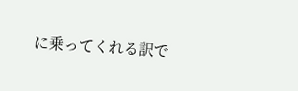に乗ってくれる訳で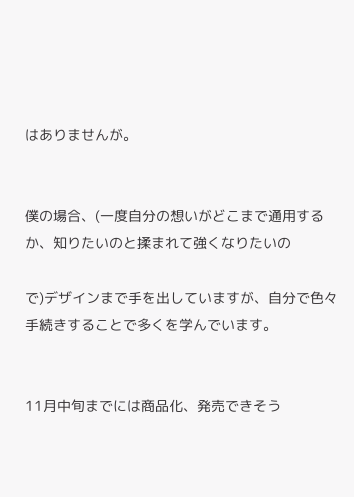はありませんが。


僕の場合、(一度自分の想いがどこまで通用するか、知りたいのと揉まれて強くなりたいの

で)デザインまで手を出していますが、自分で色々手続きすることで多くを学んでいます。


11月中旬までには商品化、発売できそう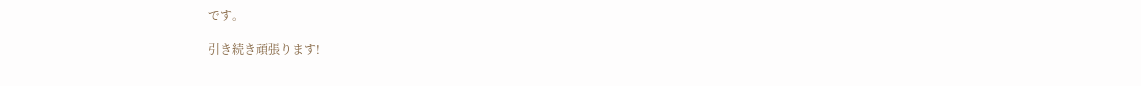です。

引き続き頑張ります!